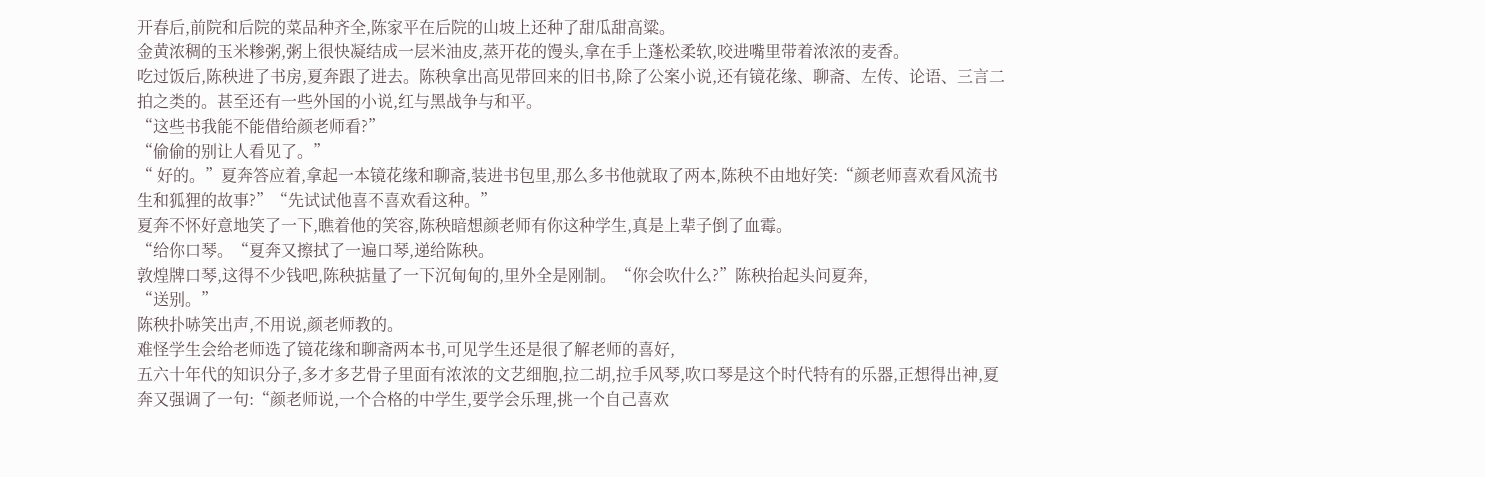开春后,前院和后院的菜品种齐全,陈家平在后院的山坡上还种了甜瓜甜高粱。
金黄浓稠的玉米糁粥,粥上很快凝结成一层米油皮,蒸开花的馒头,拿在手上蓬松柔软,咬进嘴里带着浓浓的麦香。
吃过饭后,陈秧进了书房,夏奔跟了进去。陈秧拿出高见带回来的旧书,除了公案小说,还有镜花缘、聊斋、左传、论语、三言二拍之类的。甚至还有一些外国的小说,红与黑战争与和平。
“这些书我能不能借给颜老师看?”
“偷偷的别让人看见了。”
“ 好的。”夏奔答应着,拿起一本镜花缘和聊斋,装进书包里,那么多书他就取了两本,陈秧不由地好笑:“颜老师喜欢看风流书生和狐狸的故事?”“先试试他喜不喜欢看这种。”
夏奔不怀好意地笑了一下,瞧着他的笑容,陈秧暗想颜老师有你这种学生,真是上辈子倒了血霉。
“给你口琴。“夏奔又擦拭了一遍口琴,递给陈秧。
敦煌牌口琴,这得不少钱吧,陈秧掂量了一下沉甸甸的,里外全是刚制。“你会吹什么?”陈秧抬起头问夏奔,
“送别。”
陈秧扑哧笑出声,不用说,颜老师教的。
难怪学生会给老师选了镜花缘和聊斋两本书,可见学生还是很了解老师的喜好,
五六十年代的知识分子,多才多艺骨子里面有浓浓的文艺细胞,拉二胡,拉手风琴,吹口琴是这个时代特有的乐器,正想得出神,夏奔又强调了一句:“颜老师说,一个合格的中学生,要学会乐理,挑一个自己喜欢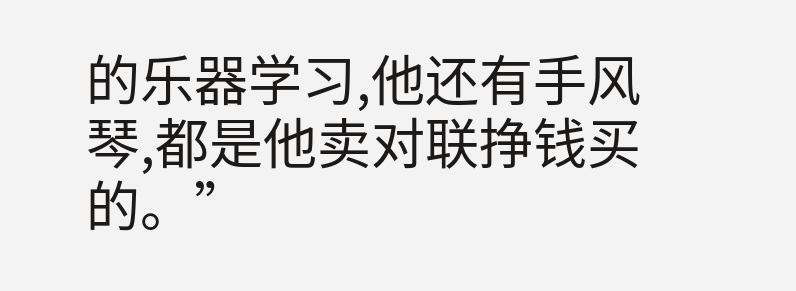的乐器学习,他还有手风琴,都是他卖对联挣钱买的。”